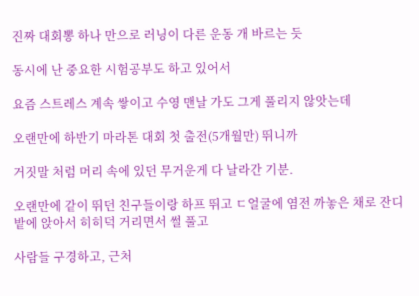진짜 대회뽕 하나 만으로 러닝이 다른 운동 개 바르는 듯

동시에 난 중요한 시험공부도 하고 있어서

요즘 스트레스 계속 쌓이고 수영 맨날 가도 그게 풀리지 않앗는데

오랜만에 하반기 마라톤 대회 첫 출전(5개월만) 뛰니까

거짓말 처럼 머리 속에 있던 무거운게 다 날라간 기분.

오랜만에 같이 뛰던 친구들이랑 하프 뛰고 ㄷ얼굴에 염전 까놓은 채로 잔디밭에 앉아서 히히덕 거리면서 썰 풀고

사람들 구경하고, 근처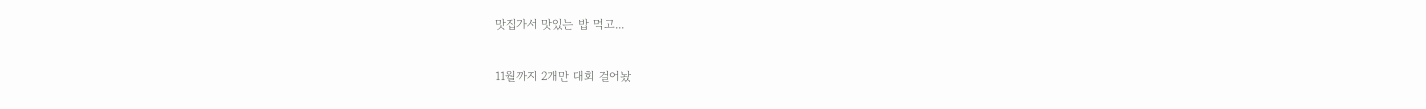맛집가서 맛있는 밥 먹고...


11월까지 2개만 대회 걸어놨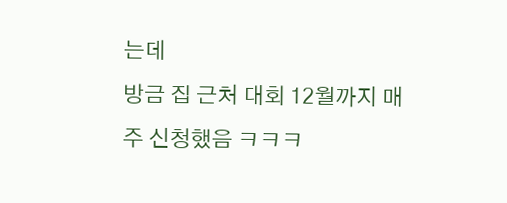는데
방금 집 근처 대회 12월까지 매주 신청했음 ㅋㅋㅋ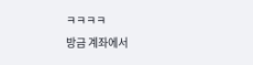ㅋㅋㅋㅋ
방금 계좌에서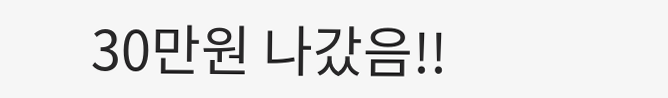30만원 나갔음!!